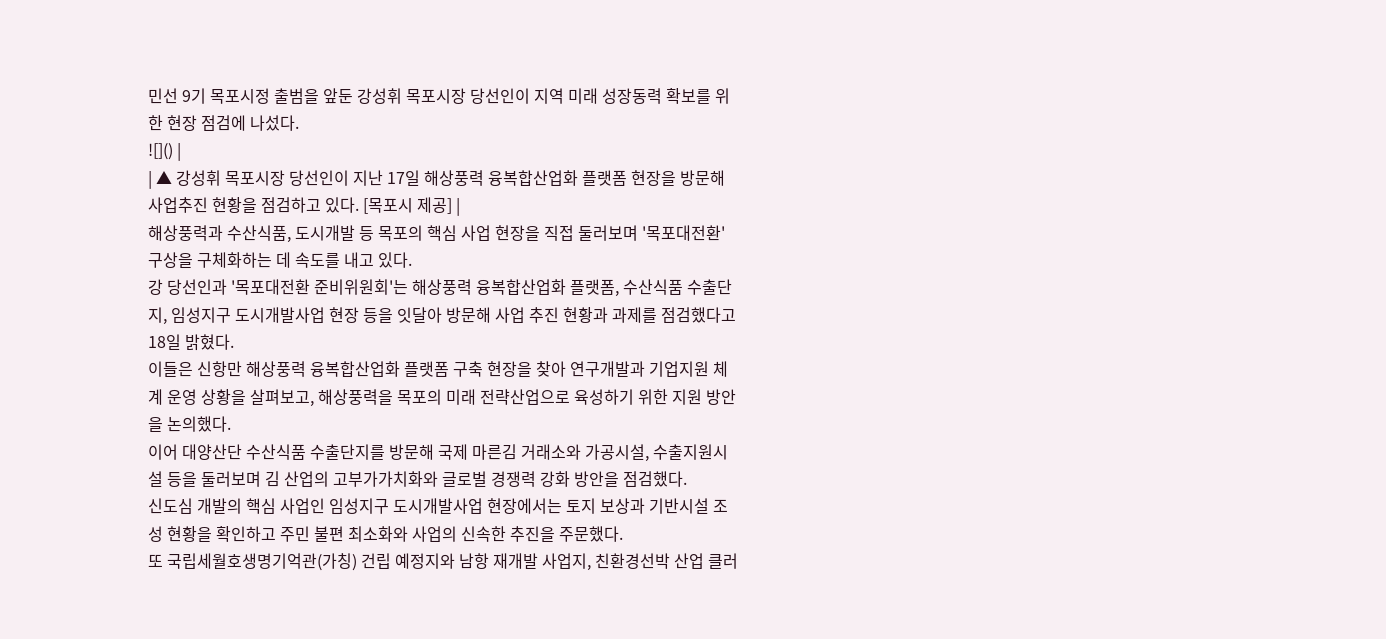민선 9기 목포시정 출범을 앞둔 강성휘 목포시장 당선인이 지역 미래 성장동력 확보를 위한 현장 점검에 나섰다.
![]() |
| ▲ 강성휘 목포시장 당선인이 지난 17일 해상풍력 융복합산업화 플랫폼 현장을 방문해 사업추진 현황을 점검하고 있다. [목포시 제공] |
해상풍력과 수산식품, 도시개발 등 목포의 핵심 사업 현장을 직접 둘러보며 '목포대전환' 구상을 구체화하는 데 속도를 내고 있다.
강 당선인과 '목포대전환 준비위원회'는 해상풍력 융복합산업화 플랫폼, 수산식품 수출단지, 임성지구 도시개발사업 현장 등을 잇달아 방문해 사업 추진 현황과 과제를 점검했다고 18일 밝혔다.
이들은 신항만 해상풍력 융복합산업화 플랫폼 구축 현장을 찾아 연구개발과 기업지원 체계 운영 상황을 살펴보고, 해상풍력을 목포의 미래 전략산업으로 육성하기 위한 지원 방안을 논의했다.
이어 대양산단 수산식품 수출단지를 방문해 국제 마른김 거래소와 가공시설, 수출지원시설 등을 둘러보며 김 산업의 고부가가치화와 글로벌 경쟁력 강화 방안을 점검했다.
신도심 개발의 핵심 사업인 임성지구 도시개발사업 현장에서는 토지 보상과 기반시설 조성 현황을 확인하고 주민 불편 최소화와 사업의 신속한 추진을 주문했다.
또 국립세월호생명기억관(가칭) 건립 예정지와 남항 재개발 사업지, 친환경선박 산업 클러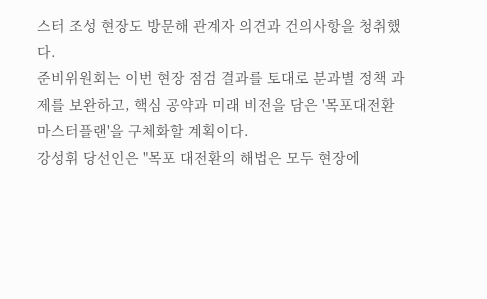스터 조성 현장도 방문해 관계자 의견과 건의사항을 청취했다.
준비위원회는 이번 현장 점검 결과를 토대로 분과별 정책 과제를 보완하고, 핵심 공약과 미래 비전을 담은 '목포대전환 마스터플랜'을 구체화할 계획이다.
강성휘 당선인은 "목포 대전환의 해법은 모두 현장에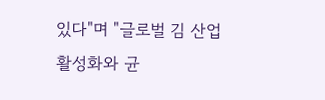있다"며 "글로벌 김 산업 활성화와 균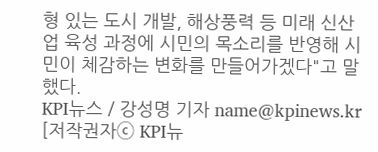형 있는 도시 개발, 해상풍력 등 미래 신산업 육성 과정에 시민의 목소리를 반영해 시민이 체감하는 변화를 만들어가겠다"고 말했다.
KPI뉴스 / 강성명 기자 name@kpinews.kr
[저작권자ⓒ KPI뉴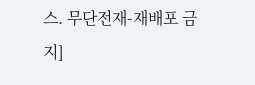스. 무단전재-재배포 금지]